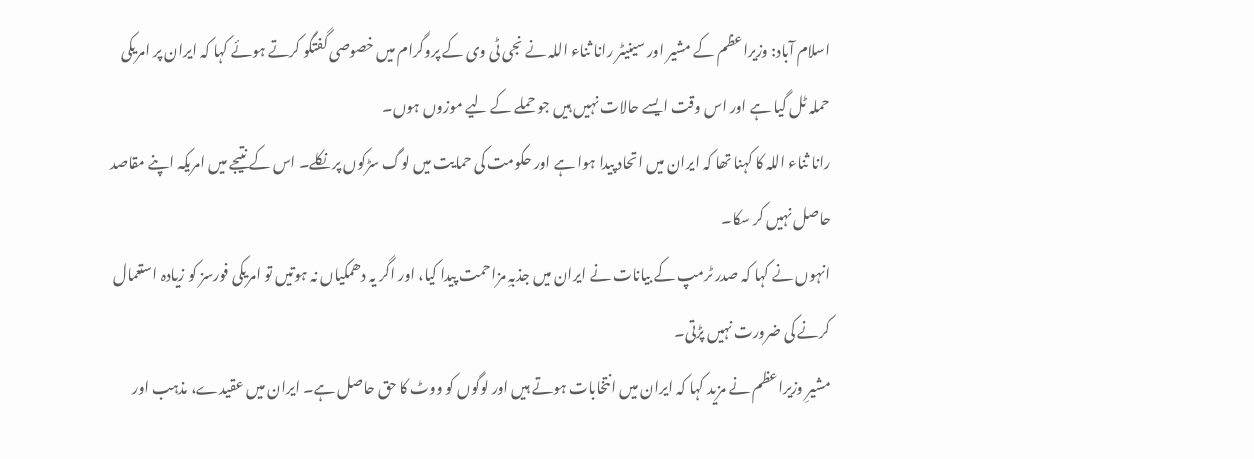اسلام آباد: وزیراعظم کے مشیر اور سینیٹر رانا ثناء اللہ نے نجی ٹی وی کے پروگرام میں خصوصی گفتگو کرتے ہوئے کہا کہ ایران پر امریکی حملہ ٹل گیا ہے اور اس وقت ایسے حالات نہیں ہیں جو حملے کے لیے موزوں ہوں۔
رانا ثناء اللہ کا کہنا تھا کہ ایران میں اتحاد پیدا ہوا ہے اور حکومت کی حمایت میں لوگ سڑکوں پر نکلے۔ اس کے نتیجے میں امریکہ اپنے مقاصد حاصل نہیں کر سکا۔
انہوں نے کہا کہ صدر ٹرمپ کے بیانات نے ایران میں جذبہِ مزاحمت پیدا کیا، اور اگر یہ دھمکیاں نہ ہوتیں تو امریکی فورسز کو زیادہ استعمال کرنے کی ضرورت نہیں پڑتی۔
مشیرِ وزیراعظم نے مزید کہا کہ ایران میں انتخابات ہوتے ہیں اور لوگوں کو ووٹ کا حق حاصل ہے۔ ایران میں عقیدے، مذہب اور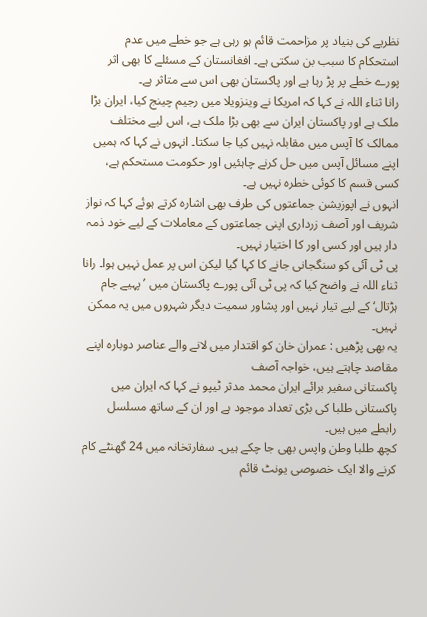نظریے کی بنیاد پر مزاحمت قائم ہو رہی ہے جو خطے میں عدم استحکام کا سبب بن سکتی ہے۔ افغانستان کے مسئلے کا بھی اثر پورے خطے پر پڑ رہا ہے اور پاکستان بھی اس سے متاثر ہے۔
رانا ثناء اللہ نے کہا کہ امریکا نے وینزویلا میں رجیم چینج کیا، ایران بڑا ملک ہے اور پاکستان ایران سے بھی بڑا ملک ہے، اس لیے مختلف ممالک کا آپس میں مقابلہ نہیں کیا جا سکتا۔ انہوں نے کہا کہ ہمیں اپنے مسائل آپس میں حل کرنے چاہئیں اور حکومت مستحکم ہے، کسی قسم کا کوئی خطرہ نہیں ہے۔
انہوں نے اپوزیشن جماعتوں کی طرف بھی اشارہ کرتے ہوئے کہا کہ نواز شریف اور آصف زرداری اپنی جماعتوں کے معاملات کے لیے خود ذمہ دار ہیں اور کسی اور کا اختیار نہیں۔
پی ٹی آئی کو سنگجانی جانے کا کہا گیا لیکن اس پر عمل نہیں ہوا۔ رانا ثناء اللہ نے واضح کیا کہ پی ٹی آئی پورے پاکستان میں ’پہیے جام ہڑتال‘ کے لیے تیار نہیں اور پشاور سمیت دیگر شہروں میں یہ ممکن نہیں۔
یہ بھی پڑھیں : عمران خان کو اقتدار میں لانے والے عناصر دوبارہ اپنے مقاصد چاہتے ہیں، خواجہ آصف
پاکستانی سفیر برائے ایران محمد مدثر ٹیپو نے کہا کہ ایران میں پاکستانی طلبا کی بڑی تعداد موجود ہے اور ان کے ساتھ مسلسل رابطے میں ہیں۔
کچھ طلبا وطن واپس بھی جا چکے ہیں۔ سفارتخانہ میں 24 گھنٹے کام کرنے والا ایک خصوصی یونٹ قائم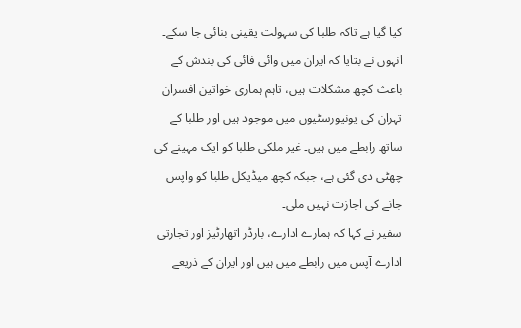کیا گیا ہے تاکہ طلبا کی سہولت یقینی بنائی جا سکے۔
انہوں نے بتایا کہ ایران میں وائی فائی کی بندش کے باعث کچھ مشکلات ہیں، تاہم ہماری خواتین افسران تہران کی یونیورسٹیوں میں موجود ہیں اور طلبا کے ساتھ رابطے میں ہیں۔ غیر ملکی طلبا کو ایک مہینے کی چھٹی دی گئی ہے، جبکہ کچھ میڈیکل طلبا کو واپس جانے کی اجازت نہیں ملی۔
سفیر نے کہا کہ ہمارے ادارے، بارڈر اتھارٹیز اور تجارتی ادارے آپس میں رابطے میں ہیں اور ایران کے ذریعے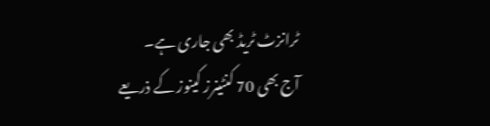ٹرانزٹ ٹریڈ بھی جاری ہے۔
آج بھی 70 کنٹینرز کینوز کے ذریعے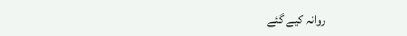روانہ کیے گئے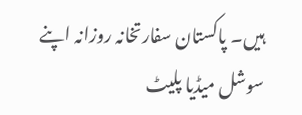ہیں۔ پاکستان سفارتخانہ روزانہ اپنے سوشل میڈیا پلیٹ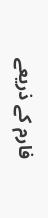فارم کے ذریعے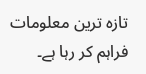تازہ ترین معلومات فراہم کر رہا ہے۔